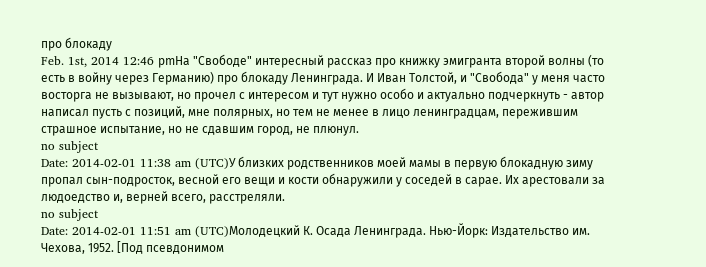про блокаду
Feb. 1st, 2014 12:46 pmНа "Свободе" интересный рассказ про книжку эмигранта второй волны (то есть в войну через Германию) про блокаду Ленинграда. И Иван Толстой, и "Свобода" у меня часто восторга не вызывают, но прочел с интересом и тут нужно особо и актуально подчеркнуть - автор написал пусть с позиций, мне полярных, но тем не менее в лицо ленинградцам, пережившим страшное испытание, но не сдавшим город, не плюнул.
no subject
Date: 2014-02-01 11:38 am (UTC)У близких родственников моей мамы в первую блокадную зиму пропал сын-подросток, весной его вещи и кости обнаружили у соседей в сарае. Их арестовали за людоедство и, верней всего, расстреляли.
no subject
Date: 2014-02-01 11:51 am (UTC)Молодецкий К. Осада Ленинграда. Нью-Йорк: Издательство им. Чехова, 1952. [Под псевдонимом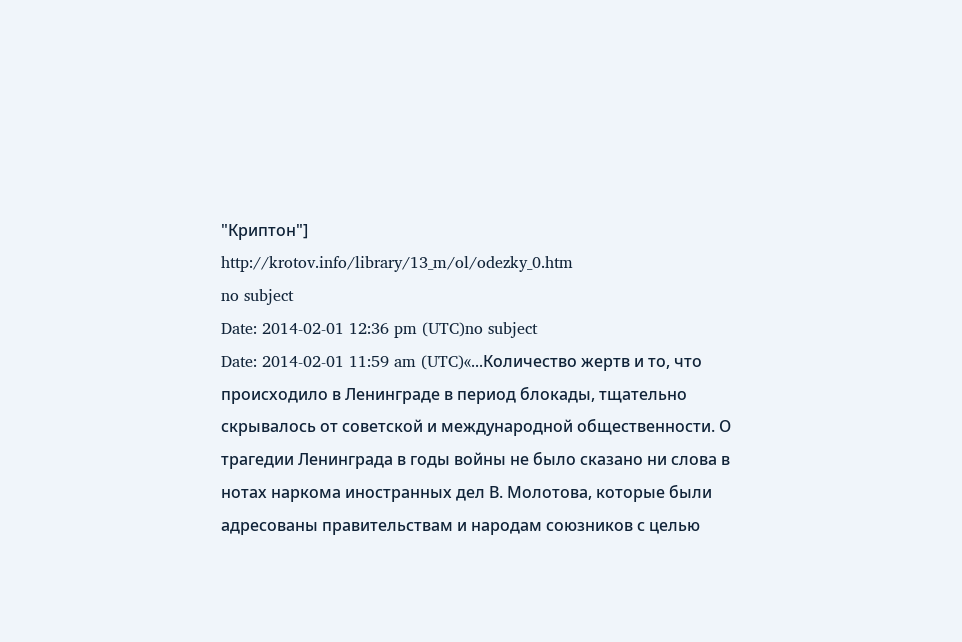"Криптон"]
http://krotov.info/library/13_m/ol/odezky_0.htm
no subject
Date: 2014-02-01 12:36 pm (UTC)no subject
Date: 2014-02-01 11:59 am (UTC)«...Количество жертв и то, что происходило в Ленинграде в период блокады, тщательно скрывалось от советской и международной общественности. О трагедии Ленинграда в годы войны не было сказано ни слова в нотах наркома иностранных дел В. Молотова, которые были адресованы правительствам и народам союзников с целью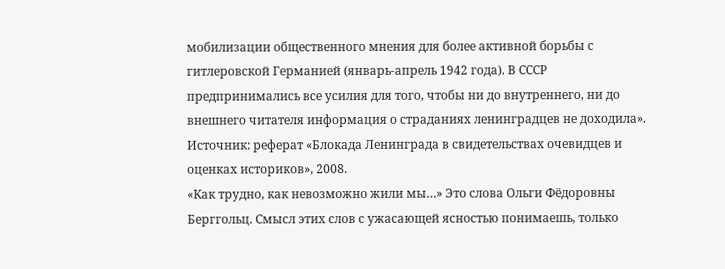мобилизации общественного мнения для более активной борьбы с гитлеровской Германией (январь-апрель 1942 года). В СССР предпринимались все усилия для того, чтобы ни до внутреннего, ни до внешнего читателя информация о страданиях ленинградцев не доходила».
Источник: реферат «Блокада Ленинграда в свидетельствах очевидцев и оценках историков», 2008.
«Как трудно, как невозможно жили мы…» Это слова Ольги Фёдоровны Берггольц. Смысл этих слов с ужасающей ясностью понимаешь, только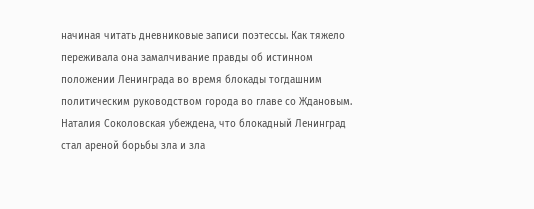начиная читать дневниковые записи поэтессы. Как тяжело переживала она замалчивание правды об истинном положении Ленинграда во время блокады тогдашним политическим руководством города во главе со Ждановым. Наталия Соколовская убеждена, что блокадный Ленинград стал ареной борьбы зла и зла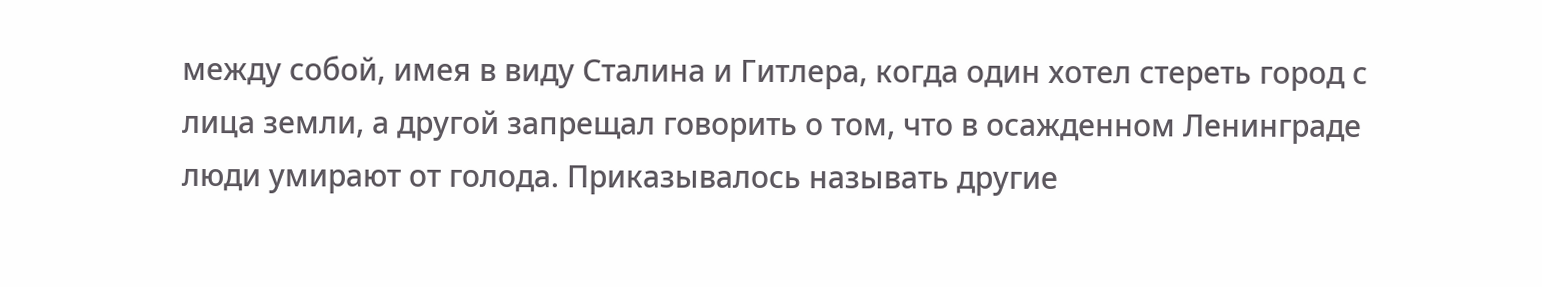между собой, имея в виду Сталина и Гитлера, когда один хотел стереть город с лица земли, а другой запрещал говорить о том, что в осажденном Ленинграде люди умирают от голода. Приказывалось называть другие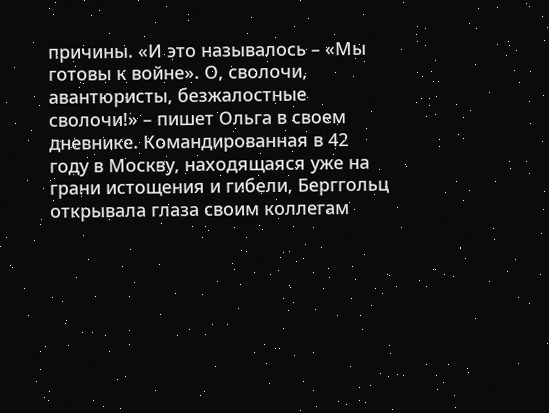причины. «И это называлось – «Мы готовы к войне». О, сволочи, авантюристы, безжалостные сволочи!» – пишет Ольга в своем дневнике. Командированная в 42 году в Москву, находящаяся уже на грани истощения и гибели, Берггольц открывала глаза своим коллегам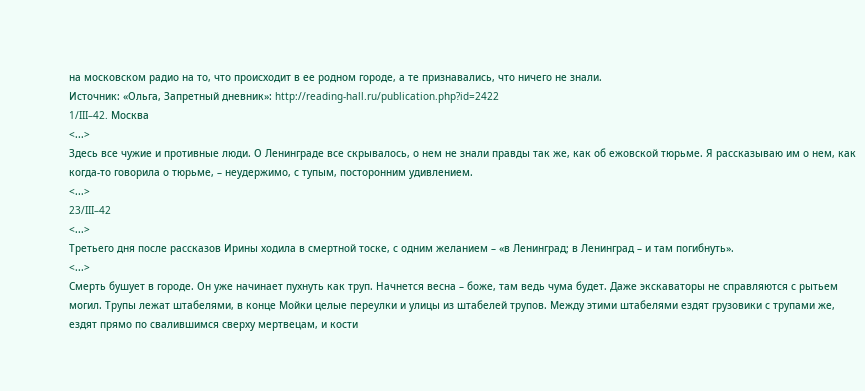на московском радио на то, что происходит в ее родном городе, а те признавались, что ничего не знали.
Источник: «Ольга, Запретный дневник»: http://reading-hall.ru/publication.php?id=2422
1/III–42. Москва
<...>
Здесь все чужие и противные люди. О Ленинграде все скрывалось, о нем не знали правды так же, как об ежовской тюрьме. Я рассказываю им о нем, как когда-то говорила о тюрьме, – неудержимо, с тупым, посторонним удивлением.
<...>
23/III–42
<...>
Третьего дня после рассказов Ирины ходила в смертной тоске, с одним желанием – «в Ленинград; в Ленинград – и там погибнуть».
<...>
Смерть бушует в городе. Он уже начинает пухнуть как труп. Начнется весна – боже, там ведь чума будет. Даже экскаваторы не справляются с рытьем могил. Трупы лежат штабелями, в конце Мойки целые переулки и улицы из штабелей трупов. Между этими штабелями ездят грузовики с трупами же, ездят прямо по свалившимся сверху мертвецам, и кости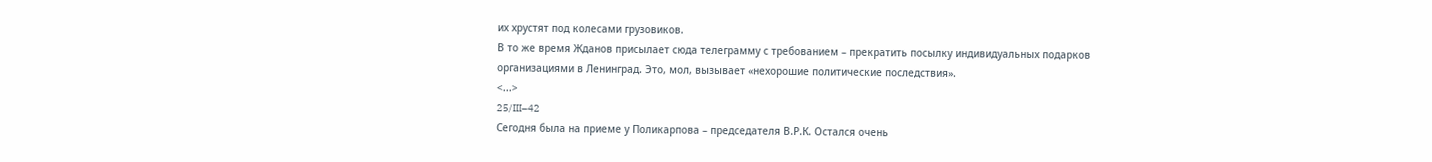их хрустят под колесами грузовиков.
В то же время Жданов присылает сюда телеграмму с требованием – прекратить посылку индивидуальных подарков организациями в Ленинград. Это, мол, вызывает «нехорошие политические последствия».
<...>
25/III–42
Сегодня была на приеме у Поликарпова – председателя В.Р.К. Остался очень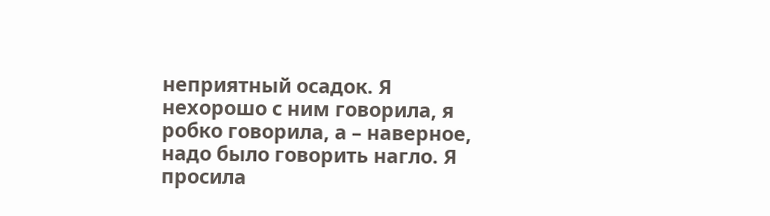неприятный осадок. Я нехорошо с ним говорила, я робко говорила, а – наверное, надо было говорить нагло. Я просила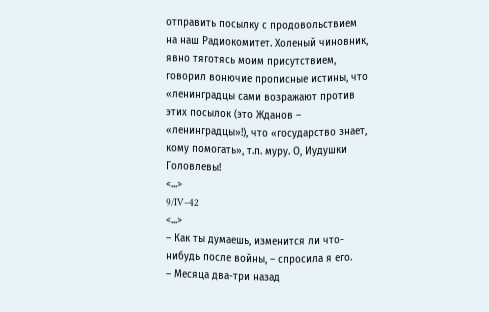отправить посылку с продовольствием на наш Радиокомитет. Холеный чиновник, явно тяготясь моим присутствием, говорил вонючие прописные истины, что «ленинградцы сами возражают против этих посылок (это Жданов – «ленинградцы»!), что «государство знает, кому помогать», т.п. муру. О, Иудушки Головлевы!
<...>
9/IV–42
<...>
– Как ты думаешь, изменится ли что-нибудь после войны, – спросила я его.
– Месяца два-три назад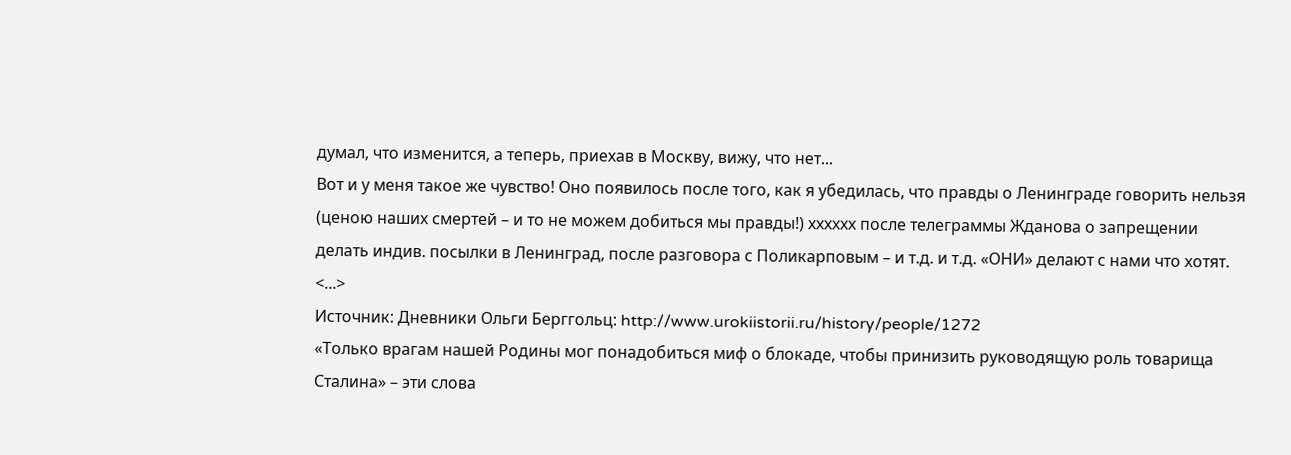думал, что изменится, а теперь, приехав в Москву, вижу, что нет...
Вот и у меня такое же чувство! Оно появилось после того, как я убедилась, что правды о Ленинграде говорить нельзя (ценою наших смертей – и то не можем добиться мы правды!) хххххх после телеграммы Жданова о запрещении делать индив. посылки в Ленинград, после разговора с Поликарповым – и т.д. и т.д. «ОНИ» делают с нами что хотят.
<...>
Источник: Дневники Ольги Берггольц: http://www.urokiistorii.ru/history/people/1272
«Только врагам нашей Родины мог понадобиться миф о блокаде, чтобы принизить руководящую роль товарища Сталина» – эти слова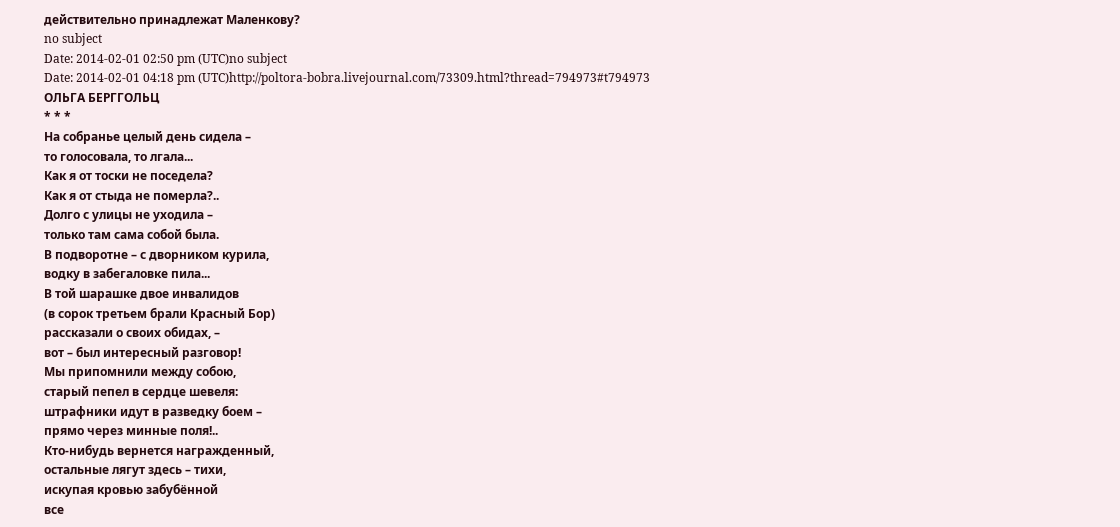действительно принадлежат Маленкову?
no subject
Date: 2014-02-01 02:50 pm (UTC)no subject
Date: 2014-02-01 04:18 pm (UTC)http://poltora-bobra.livejournal.com/73309.html?thread=794973#t794973
ОЛЬГА БЕРГГОЛЬЦ
* * *
На собранье целый день сидела –
то голосовала, то лгала...
Как я от тоски не поседела?
Как я от стыда не померла?..
Долго с улицы не уходила –
только там сама собой была.
В подворотне – с дворником курила,
водку в забегаловке пила...
В той шарашке двое инвалидов
(в сорок третьем брали Красный Бор)
рассказали о своих обидах, –
вот – был интересный разговор!
Мы припомнили между собою,
старый пепел в сердце шевеля:
штрафники идут в разведку боем –
прямо через минные поля!..
Кто-нибудь вернется награжденный,
остальные лягут здесь – тихи,
искупая кровью забубённой
все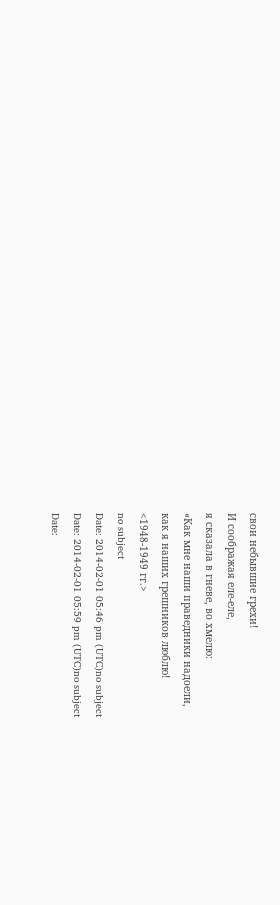свои небывшие грехи!
И соображая еле-еле,
я сказала в гневе, во хмелю:
«Как мне наши праведники надоели,
как я наших грешников люблю!
<1948-1949 гг.>
no subject
Date: 2014-02-01 05:46 pm (UTC)no subject
Date: 2014-02-01 05:59 pm (UTC)no subject
Date: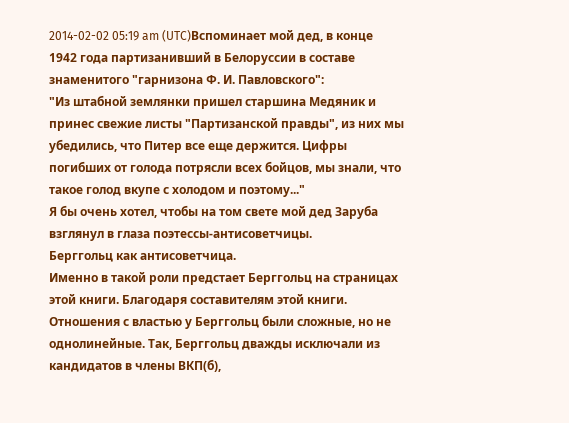2014-02-02 05:19 am (UTC)Вспоминает мой дед, в конце 1942 года партизанивший в Белоруссии в составе знаменитого "гарнизона Ф. И. Павловского":
"Из штабной землянки пришел старшина Медяник и принес свежие листы "Партизанской правды", из них мы убедились, что Питер все еще держится. Цифры погибших от голода потрясли всех бойцов, мы знали, что такое голод вкупе с холодом и поэтому..."
Я бы очень хотел, чтобы на том свете мой дед Заруба взглянул в глаза поэтессы-антисоветчицы.
Берггольц как антисоветчица.
Именно в такой роли предстает Берггольц на страницах этой книги. Благодаря составителям этой книги. Отношения с властью у Берггольц были сложные, но не однолинейные. Так, Берггольц дважды исключали из кандидатов в члены ВКП(б),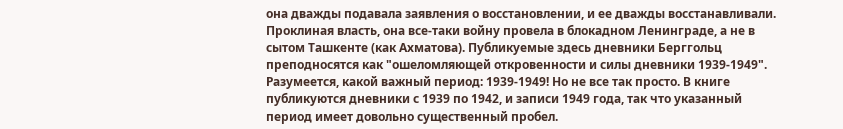она дважды подавала заявления о восстановлении, и ее дважды восстанавливали. Проклиная власть, она все-таки войну провела в блокадном Ленинграде, а не в сытом Ташкенте (как Ахматова). Публикуемые здесь дневники Берггольц преподносятся как "ошеломляющей откровенности и силы дневники 1939-1949". Разумеется, какой важный период: 1939-1949! Но не все так просто. В книге публикуются дневники с 1939 по 1942, и записи 1949 года, так что указанный период имеет довольно существенный пробел.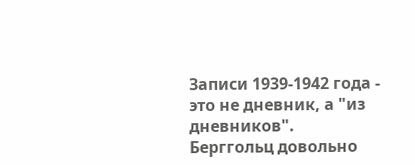Записи 1939-1942 года - это не дневник, а "из дневников".
Берггольц довольно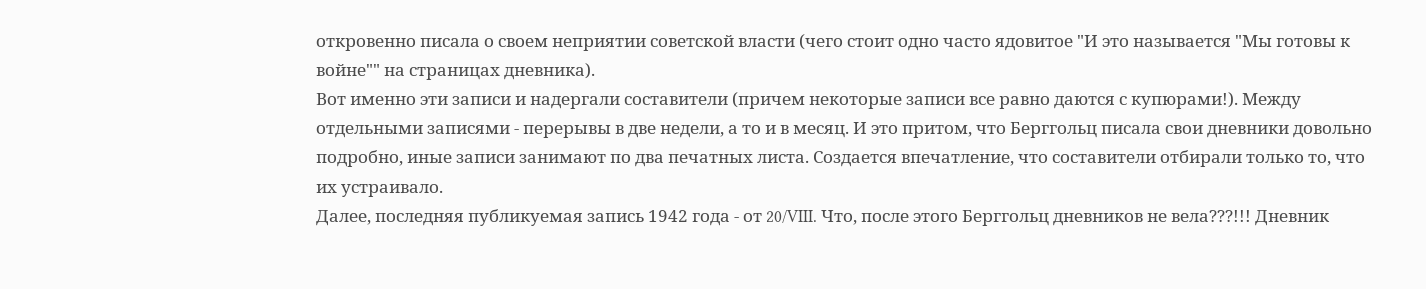откровенно писала о своем неприятии советской власти (чего стоит одно часто ядовитое "И это называется "Мы готовы к войне"" на страницах дневника).
Вот именно эти записи и надергали составители (причем некоторые записи все равно даются с купюрами!). Между отдельными записями - перерывы в две недели, а то и в месяц. И это притом, что Берггольц писала свои дневники довольно подробно, иные записи занимают по два печатных листа. Создается впечатление, что составители отбирали только то, что их устраивало.
Далее, последняя публикуемая запись 1942 года - от 20/VIII. Что, после этого Берггольц дневников не вела???!!! Дневник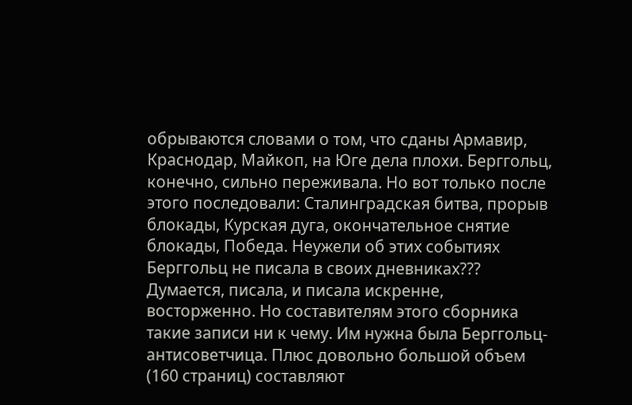обрываются словами о том, что сданы Армавир, Краснодар, Майкоп, на Юге дела плохи. Берггольц, конечно, сильно переживала. Но вот только после этого последовали: Сталинградская битва, прорыв блокады, Курская дуга, окончательное снятие блокады, Победа. Неужели об этих событиях Берггольц не писала в своих дневниках??? Думается, писала, и писала искренне, восторженно. Но составителям этого сборника такие записи ни к чему. Им нужна была Берггольц-антисоветчица. Плюс довольно большой объем (160 страниц) составляют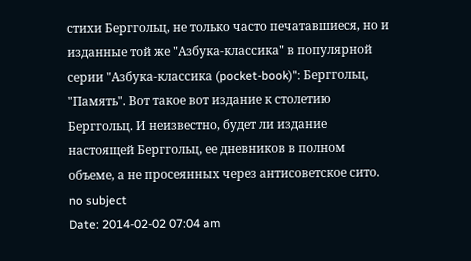стихи Берггольц, не только часто печатавшиеся, но и изданные той же "Азбука-классика" в популярной серии "Азбука-классика (pocket-book)": Берггольц, "Память". Вот такое вот издание к столетию Берггольц. И неизвестно, будет ли издание настоящей Берггольц, ее дневников в полном объеме, а не просеянных через антисоветское сито.
no subject
Date: 2014-02-02 07:04 am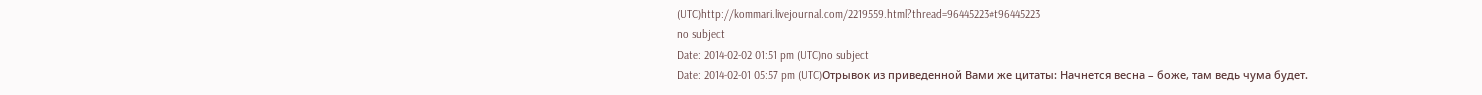(UTC)http://kommari.livejournal.com/2219559.html?thread=96445223#t96445223
no subject
Date: 2014-02-02 01:51 pm (UTC)no subject
Date: 2014-02-01 05:57 pm (UTC)Отрывок из приведенной Вами же цитаты: Начнется весна – боже, там ведь чума будет.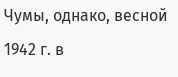Чумы, однако, весной 1942 г. в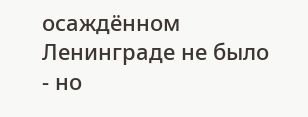осаждённом Ленинграде не было - но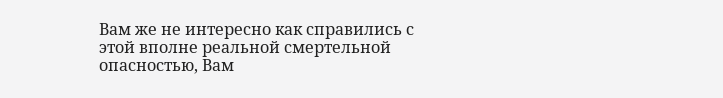Вам же не интересно как справились с этой вполне реальной смертельной опасностью, Вам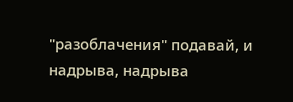"разоблачения" подавай, и надрыва, надрыва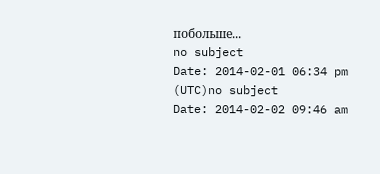побольше...
no subject
Date: 2014-02-01 06:34 pm (UTC)no subject
Date: 2014-02-02 09:46 am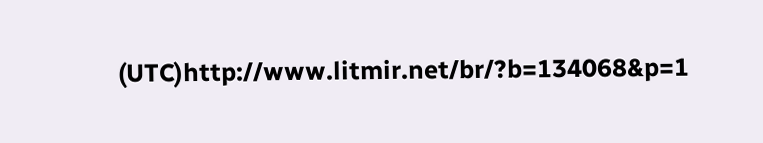(UTC)http://www.litmir.net/br/?b=134068&p=1